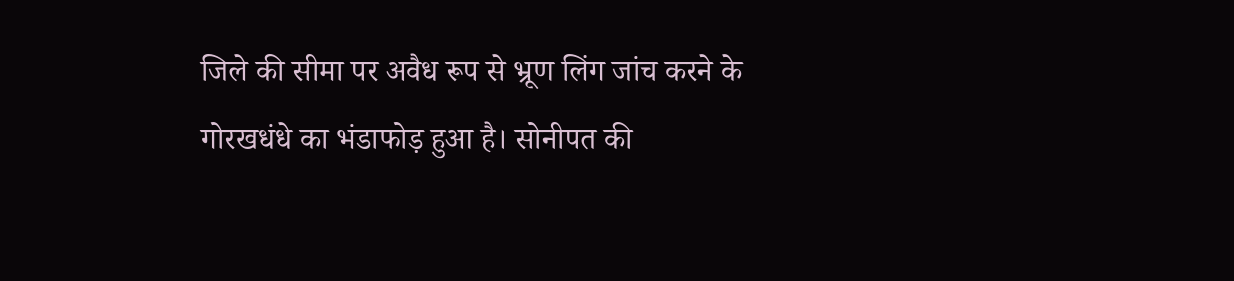जिले की सीमा पर अवैध रूप से भ्रूण लिंग जांच करने के गोरखधंधे का भंडाफोड़ हुआ है। सोनीपत की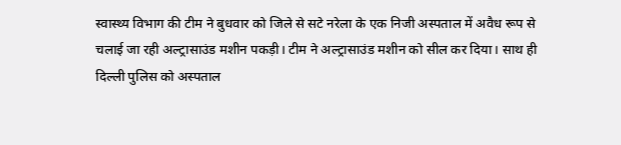स्वास्थ्य विभाग की टीम ने बुधवार को जिले से सटे नरेला के एक निजी अस्पताल में अवैध रूप से चलाई जा रही अल्ट्रासाउंड मशीन पकड़ी। टीम ने अल्ट्रासाउंड मशीन को सील कर दिया। साथ ही दिल्ली पुलिस को अस्पताल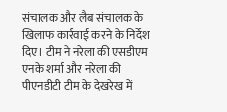संचालक और लैब संचालक के खिलाफ कार्रवाई करने के निर्देश दिए। टीम ने नरेला की एसडीएम एनके शर्मा और नरेला की पीएनडीटी टीम के देखरेख में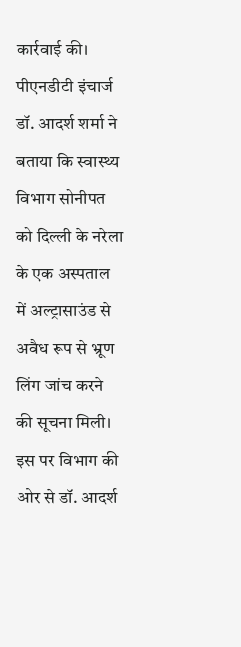कार्रवाई की।
पीएनडीटी इंचार्ज डॉ. आदर्श शर्मा ने बताया कि स्वास्थ्य विभाग सोनीपत को दिल्ली के नरेला के एक अस्पताल में अल्ट्रासाउंड से अवैध रूप से भ्रूण लिंग जांच करने की सूचना मिली। इस पर विभाग की ओर से डॉ. आदर्श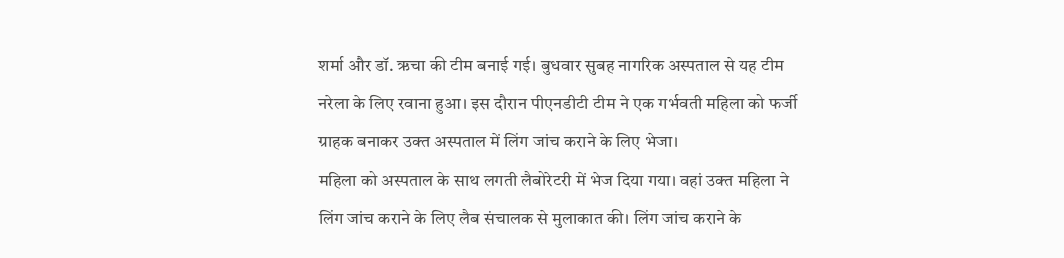शर्मा और डॉ. ऋचा की टीम बनाई गई। बुधवार सुबह नागरिक अस्पताल से यह टीम नरेला के लिए रवाना हुआ। इस दौरान पीएनडीटी टीम ने एक गर्भवती महिला को फर्जी ग्राहक बनाकर उक्त अस्पताल में लिंग जांच कराने के लिए भेजा।
महिला को अस्पताल के साथ लगती लैबोरेटरी में भेज दिया गया। वहां उक्त महिला ने लिंग जांच कराने के लिए लैब संचालक से मुलाकात की। लिंग जांच कराने के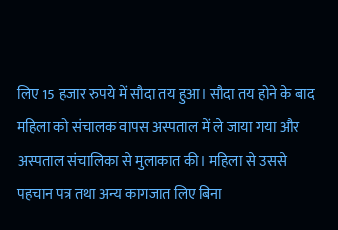लिए 15 हजार रुपये में सौदा तय हुआ। सौदा तय होने के बाद महिला को संचालक वापस अस्पताल में ले जाया गया और अस्पताल संचालिका से मुलाकात की। महिला से उससे पहचान पत्र तथा अन्य कागजात लिए बिना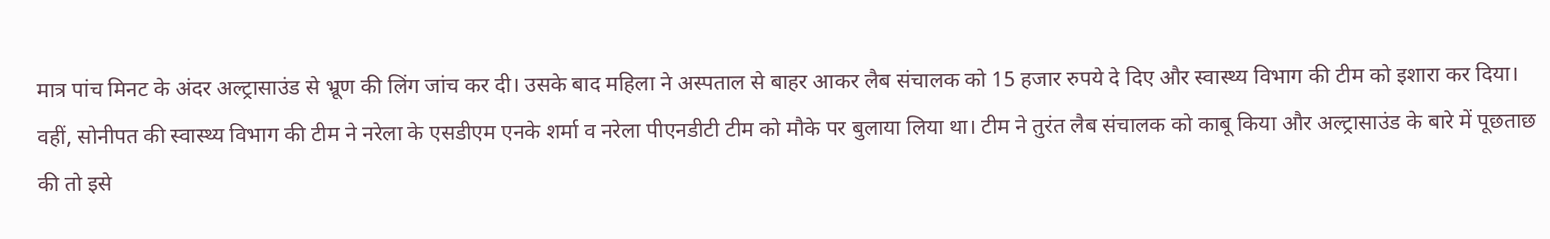मात्र पांच मिनट के अंदर अल्ट्रासाउंड से भ्रूण की लिंग जांच कर दी। उसके बाद महिला ने अस्पताल से बाहर आकर लैब संचालक को 15 हजार रुपये दे दिए और स्वास्थ्य विभाग की टीम को इशारा कर दिया।
वहीं, सोनीपत की स्वास्थ्य विभाग की टीम ने नरेला के एसडीएम एनके शर्मा व नरेला पीएनडीटी टीम को मौके पर बुलाया लिया था। टीम ने तुरंत लैब संचालक को काबू किया और अल्ट्रासाउंड के बारे में पूछताछ की तो इसे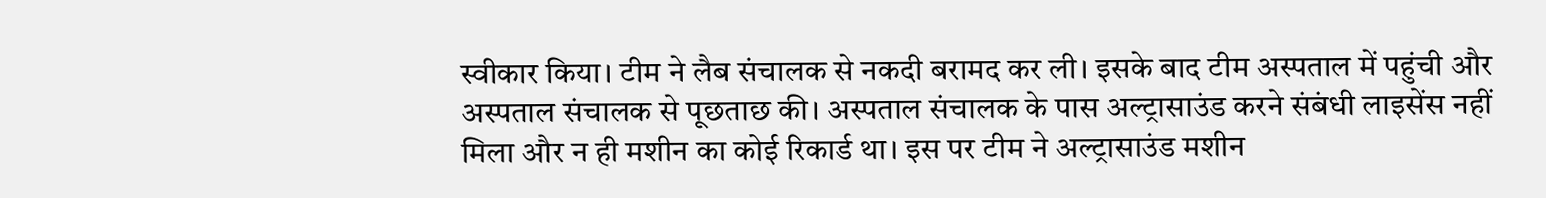स्वीकार किया। टीम ने लैब संचालक से नकदी बरामद कर ली। इसके बाद टीम अस्पताल में पहुंची और अस्पताल संचालक से पूछताछ की। अस्पताल संचालक के पास अल्ट्रासाउंड करने संबंधी लाइसेंस नहीं मिला और न ही मशीन का कोई रिकार्ड था। इस पर टीम ने अल्ट्रासाउंड मशीन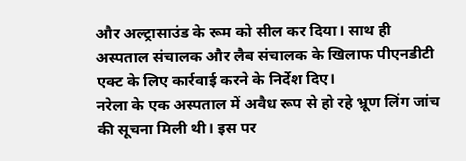और अल्ट्रासाउंड के रूम को सील कर दिया। साथ ही अस्पताल संचालक और लैब संचालक के खिलाफ पीएनडीटी एक्ट के लिए कार्रवाई करने के निर्देश दिए।
नरेला के एक अस्पताल में अवैध रूप से हो रहे भ्रूण लिंग जांच की सूचना मिली थी। इस पर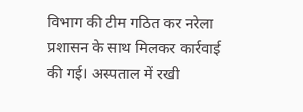विभाग की टीम गठित कर नरेला प्रशासन के साथ मिलकर कार्रवाई की गई। अस्पताल में रखी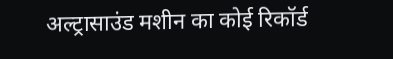अल्ट्रासाउंड मशीन का कोई रिकॉर्ड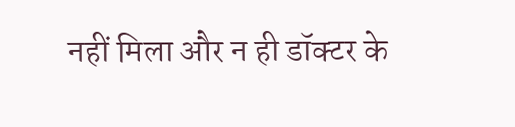नहीं मिला और न ही डॉक्टर के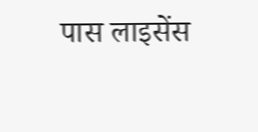पास लाइसेंस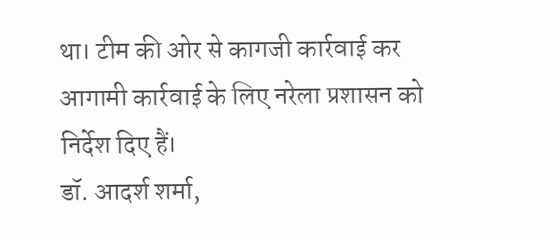था। टीम की ओर से कागजी कार्रवाई कर आगामी कार्रवाई के लिए नरेला प्रशासन को निर्देश दिए हैं।
डॉ. आदर्श शर्मा,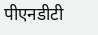पीएनडीटी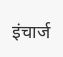इंचार्ज